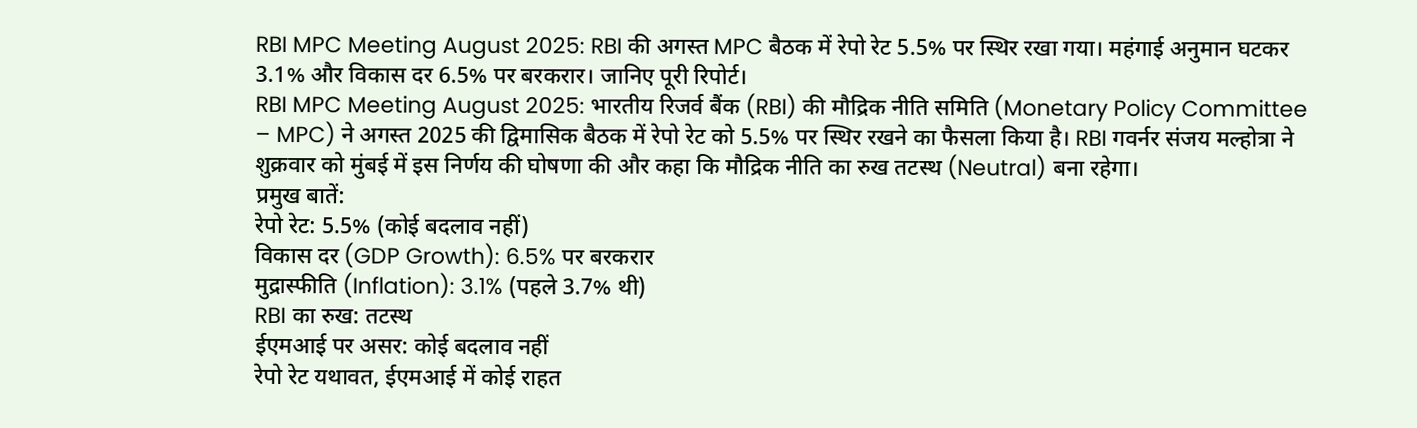RBI MPC Meeting August 2025: RBI की अगस्त MPC बैठक में रेपो रेट 5.5% पर स्थिर रखा गया। महंगाई अनुमान घटकर 3.1% और विकास दर 6.5% पर बरकरार। जानिए पूरी रिपोर्ट।
RBI MPC Meeting August 2025: भारतीय रिजर्व बैंक (RBI) की मौद्रिक नीति समिति (Monetary Policy Committee – MPC) ने अगस्त 2025 की द्विमासिक बैठक में रेपो रेट को 5.5% पर स्थिर रखने का फैसला किया है। RBI गवर्नर संजय मल्होत्रा ने शुक्रवार को मुंबई में इस निर्णय की घोषणा की और कहा कि मौद्रिक नीति का रुख तटस्थ (Neutral) बना रहेगा।
प्रमुख बातें:
रेपो रेट: 5.5% (कोई बदलाव नहीं)
विकास दर (GDP Growth): 6.5% पर बरकरार
मुद्रास्फीति (Inflation): 3.1% (पहले 3.7% थी)
RBI का रुख: तटस्थ
ईएमआई पर असर: कोई बदलाव नहीं
रेपो रेट यथावत, ईएमआई में कोई राहत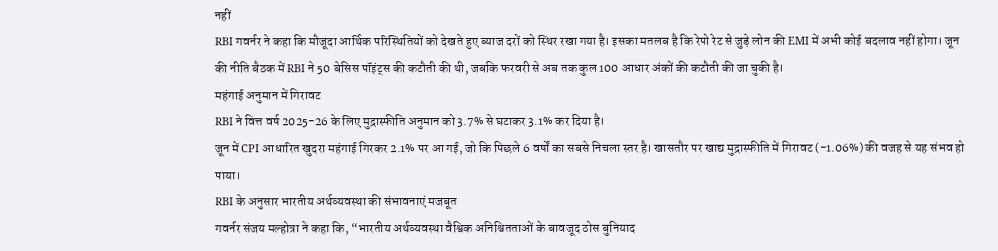नहीं
RBI गवर्नर ने कहा कि मौजूदा आर्थिक परिस्थितियों को देखते हुए ब्याज दरों को स्थिर रखा गया है। इसका मतलब है कि रेपो रेट से जुड़े लोन की EMI में अभी कोई बदलाव नहीं होगा। जून की नीति बैठक में RBI ने 50 बेसिस पॉइंट्स की कटौती की थी, जबकि फरवरी से अब तक कुल 100 आधार अंकों की कटौती की जा चुकी है।
महंगाई अनुमान में गिरावट
RBI ने वित्त वर्ष 2025-26 के लिए मुद्रास्फीति अनुमान को 3.7% से घटाकर 3.1% कर दिया है।
जून में CPI आधारित खुदरा महंगाई गिरकर 2.1% पर आ गई, जो कि पिछले 6 वर्षों का सबसे निचला स्तर है। खासतौर पर खाद्य मुद्रास्फीति में गिरावट (-1.06%) की वजह से यह संभव हो पाया।
RBI के अनुसार भारतीय अर्थव्यवस्था की संभावनाएं मजबूत
गवर्नर संजय मल्होत्रा ने कहा कि, “भारतीय अर्थव्यवस्था वैश्विक अनिश्चितताओं के बावजूद ठोस बुनियाद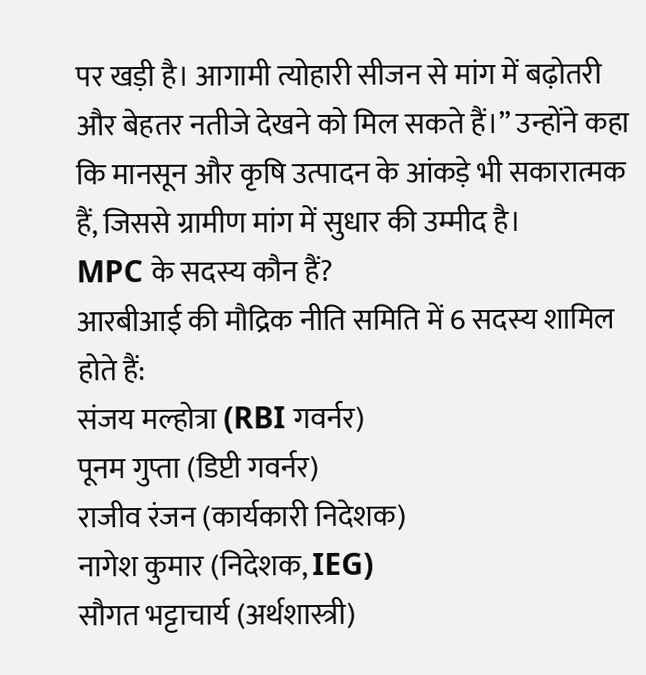पर खड़ी है। आगामी त्योहारी सीजन से मांग में बढ़ोतरी और बेहतर नतीजे देखने को मिल सकते हैं।” उन्होंने कहा कि मानसून और कृषि उत्पादन के आंकड़े भी सकारात्मक हैं, जिससे ग्रामीण मांग में सुधार की उम्मीद है।
MPC के सदस्य कौन हैं?
आरबीआई की मौद्रिक नीति समिति में 6 सदस्य शामिल होते हैं:
संजय मल्होत्रा (RBI गवर्नर)
पूनम गुप्ता (डिप्टी गवर्नर)
राजीव रंजन (कार्यकारी निदेशक)
नागेश कुमार (निदेशक, IEG)
सौगत भट्टाचार्य (अर्थशास्त्री)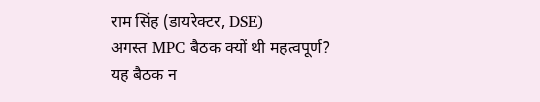राम सिंह (डायरेक्टर, DSE)
अगस्त MPC बैठक क्यों थी महत्वपूर्ण?
यह बैठक न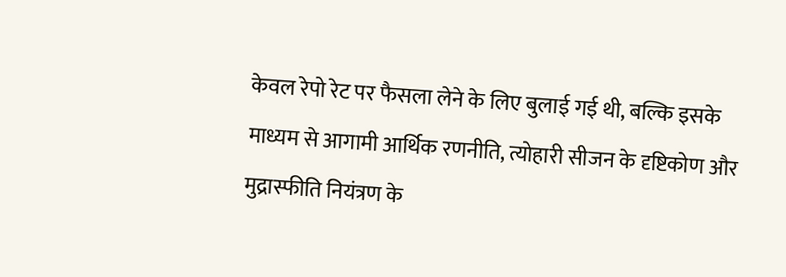केवल रेपो रेट पर फैसला लेने के लिए बुलाई गई थी, बल्कि इसके माध्यम से आगामी आर्थिक रणनीति, त्योहारी सीजन के दृष्टिकोण और मुद्रास्फीति नियंत्रण के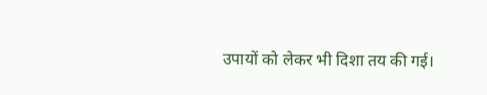उपायों को लेकर भी दिशा तय की गई।